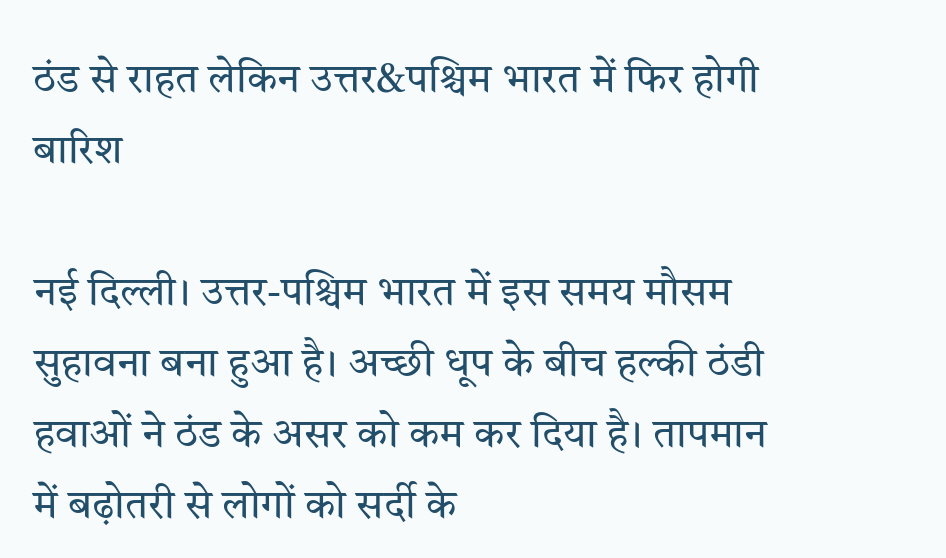ठंड से राहत लेकिन उत्तर&पश्चिम भारत में फिर होगी बारिश

नई दिल्ली। उत्तर-पश्चिम भारत में इस समय मौसम सुहावना बना हुआ है। अच्छी धूप के बीच हल्की ठंडी हवाओं ने ठंड के असर को कम कर दिया है। तापमान में बढ़ोतरी से लोगों को सर्दी के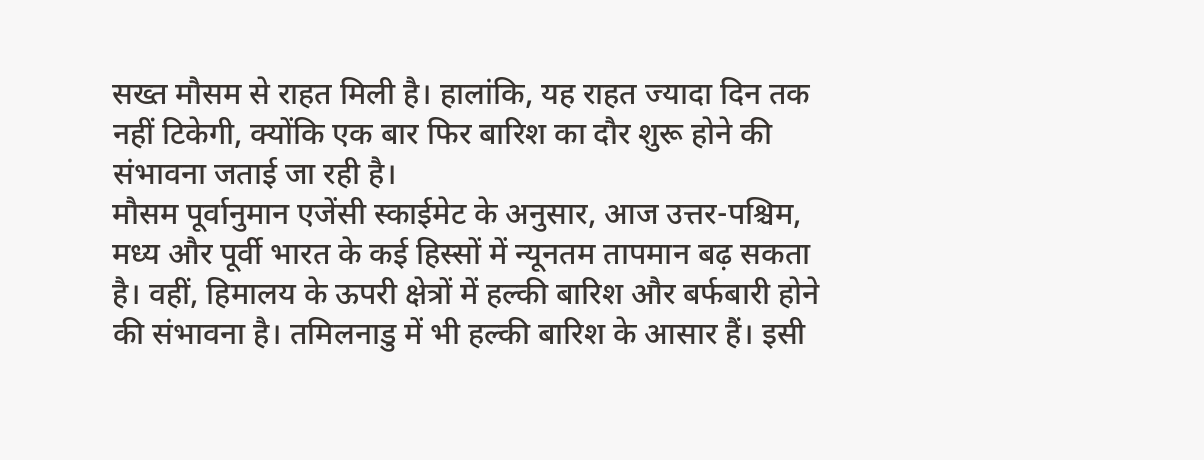सख्त मौसम से राहत मिली है। हालांकि, यह राहत ज्यादा दिन तक नहीं टिकेगी, क्योंकि एक बार फिर बारिश का दौर शुरू होने की संभावना जताई जा रही है।
मौसम पूर्वानुमान एजेंसी स्काईमेट के अनुसार, आज उत्तर-पश्चिम, मध्य और पूर्वी भारत के कई हिस्सों में न्यूनतम तापमान बढ़ सकता है। वहीं, हिमालय के ऊपरी क्षेत्रों में हल्की बारिश और बर्फबारी होने की संभावना है। तमिलनाडु में भी हल्की बारिश के आसार हैं। इसी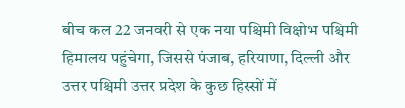बीच कल 22 जनवरी से एक नया पश्चिमी विक्षोभ पश्चिमी हिमालय पहुंचेगा, जिससे पंजाब, हरियाणा, दिल्ली और उत्तर पश्चिमी उत्तर प्रदेश के कुछ हिस्सों में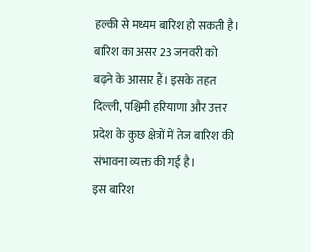हल्की से मध्यम बारिश हो सकती है। बारिश का असर 23 जनवरी को बढ़ने के आसार हैं। इसके तहत दिल्ली, पश्चिमी हरियाणा और उत्तर प्रदेश के कुछ क्षेत्रों में तेज बारिश की संभावना व्यक्त की गई है।
इस बारिश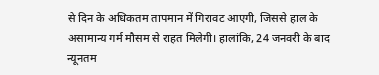से दिन के अधिकतम तापमान में गिरावट आएगी, जिससे हाल के असामान्य गर्म मौसम से राहत मिलेगी। हालांकि, 24 जनवरी के बाद न्यूनतम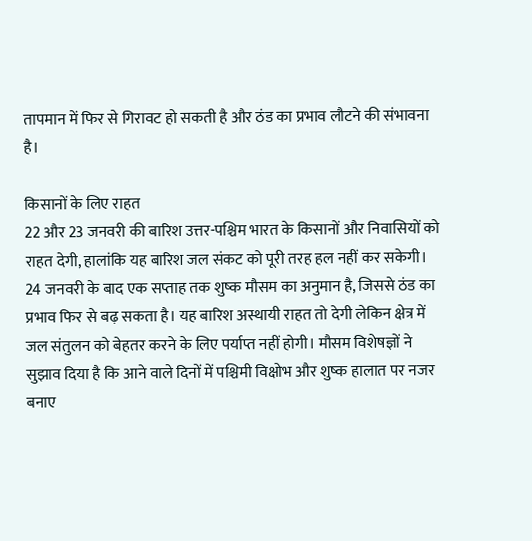तापमान में फिर से गिरावट हो सकती है और ठंड का प्रभाव लौटने की संभावना है।

किसानों के लिए राहत
22 और 23 जनवरी की बारिश उत्तर-पश्चिम भारत के किसानों और निवासियों को राहत देगी, हालांकि यह बारिश जल संकट को पूरी तरह हल नहीं कर सकेगी। 24 जनवरी के बाद एक सप्ताह तक शुष्क मौसम का अनुमान है, जिससे ठंड का प्रभाव फिर से बढ़ सकता है। यह बारिश अस्थायी राहत तो देगी लेकिन क्षेत्र में जल संतुलन को बेहतर करने के लिए पर्याप्त नहीं होगी। मौसम विशेषज्ञों ने सुझाव दिया है कि आने वाले दिनों में पश्चिमी विक्षोभ और शुष्क हालात पर नजर बनाए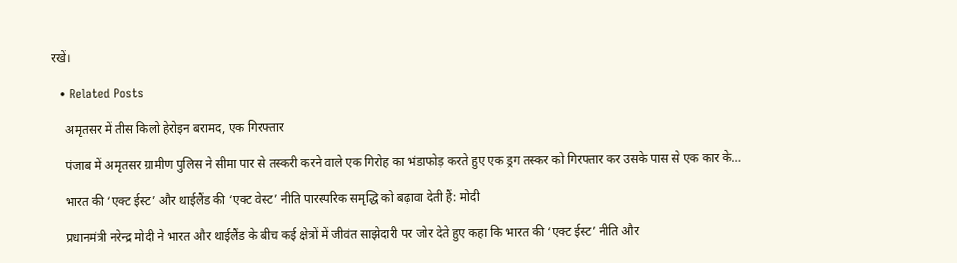रखें।

  • Related Posts

    अमृतसर में तीस किलो हेरोइन बरामद, एक गिरफ्तार

    पंजाब में अमृतसर ग्रामीण पुलिस ने सीमा पार से तस्करी करने वाले एक गिरोह का भंडाफोड़ करते हुए एक ड्रग तस्कर को गिरफ्तार कर उसके पास से एक कार के…

    भारत की ‘एक्ट ईस्ट’ और थाईलैंड की ‘एक्ट वेस्ट’ नीति पारस्परिक समृद्धि को बढ़ावा देती हैं: मोदी

    प्रधानमंत्री नरेन्द्र मोदी ने भारत और थाईलैंड के बीच कई क्षेत्रों में जीवंत साझेदारी पर जोर देते हुए कहा कि भारत की ‘एक्ट ईस्ट’ नीति और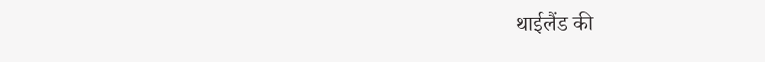थाईलैंड की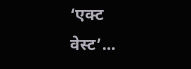‘एक्ट वेस्ट’…